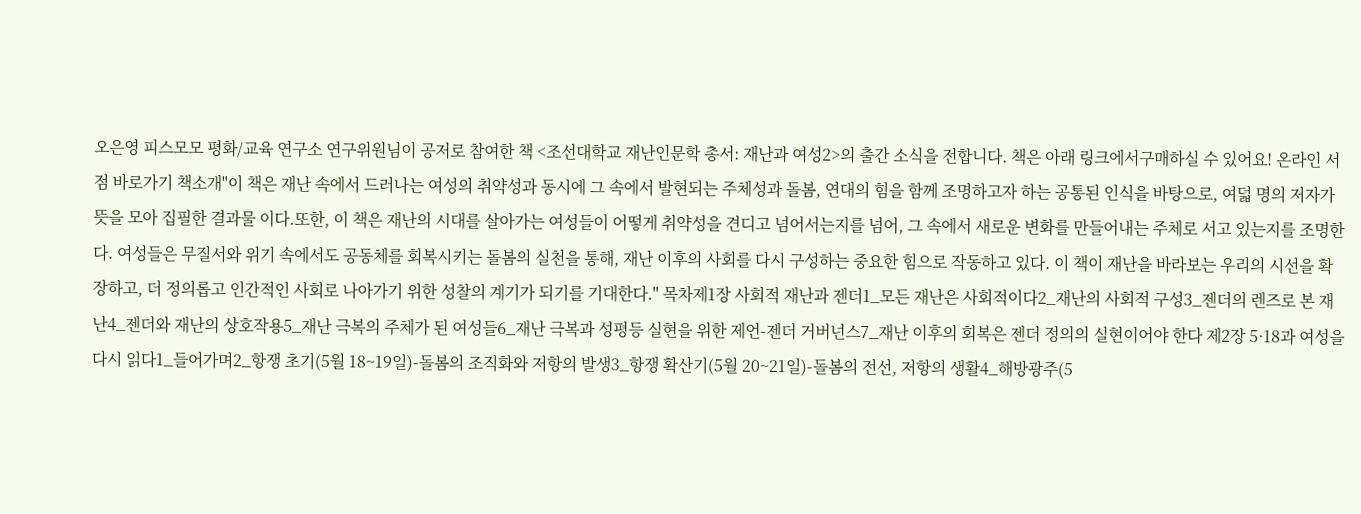오은영 피스모모 평화/교육 연구소 연구위원님이 공저로 참여한 책 <조선대학교 재난인문학 총서: 재난과 여성2>의 출간 소식을 전합니다. 책은 아래 링크에서구매하실 수 있어요! 온라인 서점 바로가기 책소개"이 책은 재난 속에서 드러나는 여성의 취약성과 동시에 그 속에서 발현되는 주체성과 돌봄, 연대의 힘을 함께 조명하고자 하는 공통된 인식을 바탕으로, 여덟 명의 저자가 뜻을 모아 집필한 결과물 이다.또한, 이 책은 재난의 시대를 살아가는 여성들이 어떻게 취약성을 견디고 넘어서는지를 넘어, 그 속에서 새로운 변화를 만들어내는 주체로 서고 있는지를 조명한다. 여성들은 무질서와 위기 속에서도 공동체를 회복시키는 돌봄의 실천을 통해, 재난 이후의 사회를 다시 구성하는 중요한 힘으로 작동하고 있다. 이 책이 재난을 바라보는 우리의 시선을 확장하고, 더 정의롭고 인간적인 사회로 나아가기 위한 성찰의 계기가 되기를 기대한다." 목차제1장 사회적 재난과 젠더1_모든 재난은 사회적이다2_재난의 사회적 구성3_젠더의 렌즈로 본 재난4_젠더와 재난의 상호작용5_재난 극복의 주체가 된 여성들6_재난 극복과 성평등 실현을 위한 제언-젠더 거버넌스7_재난 이후의 회복은 젠더 정의의 실현이어야 한다 제2장 5·18과 여성을 다시 읽다1_들어가며2_항쟁 초기(5월 18~19일)-돌봄의 조직화와 저항의 발생3_항쟁 확산기(5월 20~21일)-돌봄의 전선, 저항의 생활4_해방광주(5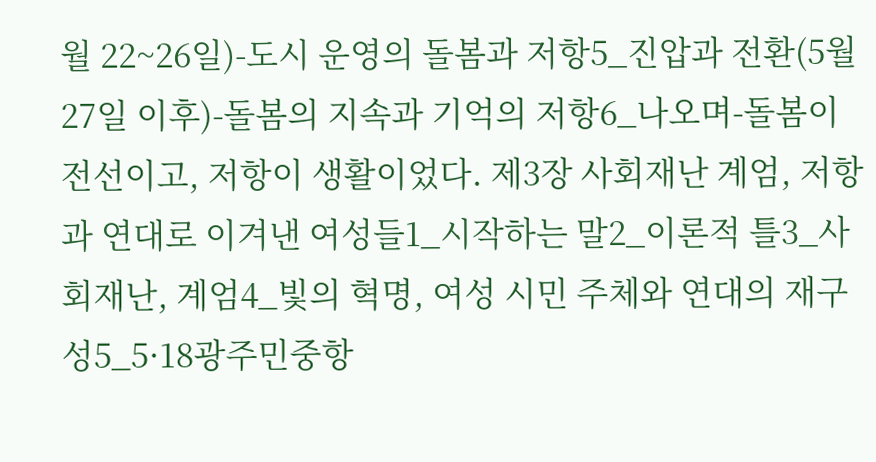월 22~26일)-도시 운영의 돌봄과 저항5_진압과 전환(5월 27일 이후)-돌봄의 지속과 기억의 저항6_나오며-돌봄이 전선이고, 저항이 생활이었다. 제3장 사회재난 계엄, 저항과 연대로 이겨낸 여성들1_시작하는 말2_이론적 틀3_사회재난, 계엄4_빛의 혁명, 여성 시민 주체와 연대의 재구성5_5·18광주민중항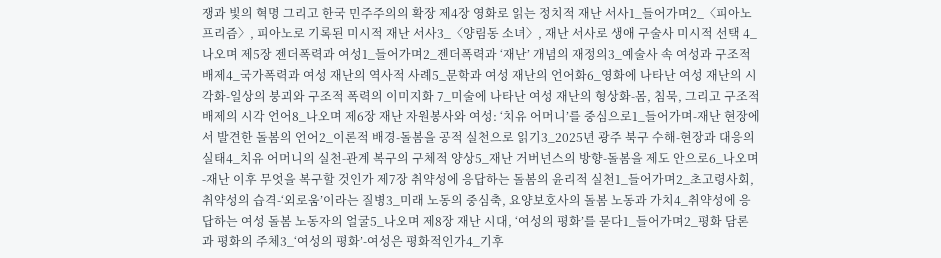쟁과 빛의 혁명 그리고 한국 민주주의의 확장 제4장 영화로 읽는 정치적 재난 서사1_들어가며2_〈피아노 프리즘〉, 피아노로 기록된 미시적 재난 서사3_〈양림동 소녀〉, 재난 서사로 생애 구술사 미시적 선택 4_나오며 제5장 젠더폭력과 여성1_들어가며2_젠더폭력과 ‘재난’ 개념의 재정의3_예술사 속 여성과 구조적 배제4_국가폭력과 여성 재난의 역사적 사례5_문학과 여성 재난의 언어화6_영화에 나타난 여성 재난의 시각화-일상의 붕괴와 구조적 폭력의 이미지화 7_미술에 나타난 여성 재난의 형상화-몸, 침묵, 그리고 구조적 배제의 시각 언어8_나오며 제6장 재난 자원봉사와 여성: ‘치유 어머니’를 중심으로1_들어가며-재난 현장에서 발견한 돌봄의 언어2_이론적 배경-돌봄을 공적 실천으로 읽기3_2025년 광주 북구 수해-현장과 대응의 실태4_치유 어머니의 실천-관계 복구의 구체적 양상5_재난 거버넌스의 방향-돌봄을 제도 안으로6_나오며-재난 이후 무엇을 복구할 것인가 제7장 취약성에 응답하는 돌봄의 윤리적 실천1_들어가며2_초고령사회, 취약성의 습격-‘외로움’이라는 질병3_미래 노동의 중심축, 요양보호사의 돌봄 노동과 가치4_취약성에 응답하는 여성 돌봄 노동자의 얼굴5_나오며 제8장 재난 시대, ‘여성의 평화’를 묻다1_들어가며2_평화 담론과 평화의 주체3_‘여성의 평화’-여성은 평화적인가4_기후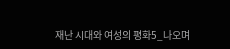재난 시대와 여성의 평화5_나오며